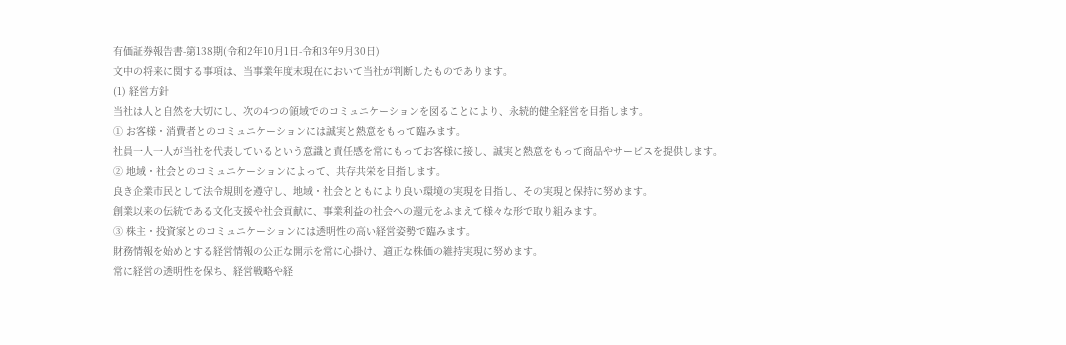有価証券報告書-第138期(令和2年10月1日-令和3年9月30日)
文中の将来に関する事項は、当事業年度末現在において当社が判断したものであります。
(1) 経営方針
当社は人と自然を大切にし、次の4つの領域でのコミュニケーションを図ることにより、永続的健全経営を目指します。
① お客様・消費者とのコミュニケーションには誠実と熱意をもって臨みます。
社員一人一人が当社を代表しているという意識と責任感を常にもってお客様に接し、誠実と熱意をもって商品やサービスを提供します。
② 地域・社会とのコミュニケーションによって、共存共栄を目指します。
良き企業市民として法令規則を遵守し、地域・社会とともにより良い環境の実現を目指し、その実現と保持に努めます。
創業以来の伝統である文化支援や社会貢献に、事業利益の社会への還元をふまえて様々な形で取り組みます。
③ 株主・投資家とのコミュニケーションには透明性の高い経営姿勢で臨みます。
財務情報を始めとする経営情報の公正な開示を常に心掛け、適正な株価の維持実現に努めます。
常に経営の透明性を保ち、経営戦略や経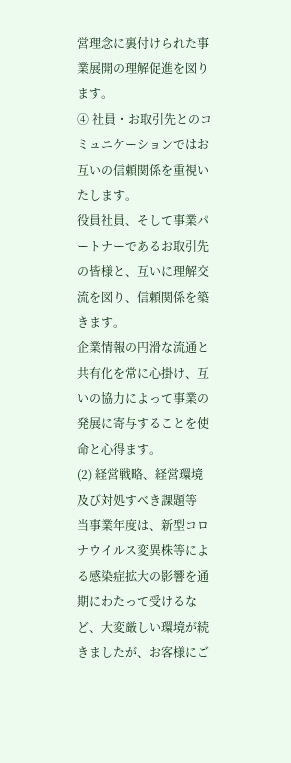営理念に裏付けられた事業展開の理解促進を図ります。
④ 社員・お取引先とのコミュニケーションではお互いの信頼関係を重視いたします。
役員社員、そして事業パートナーであるお取引先の皆様と、互いに理解交流を図り、信頼関係を築きます。
企業情報の円滑な流通と共有化を常に心掛け、互いの協力によって事業の発展に寄与することを使命と心得ます。
(2) 経営戦略、経営環境及び対処すべき課題等
当事業年度は、新型コロナウイルス変異株等による感染症拡大の影響を通期にわたって受けるなど、大変厳しい環境が続きましたが、お客様にご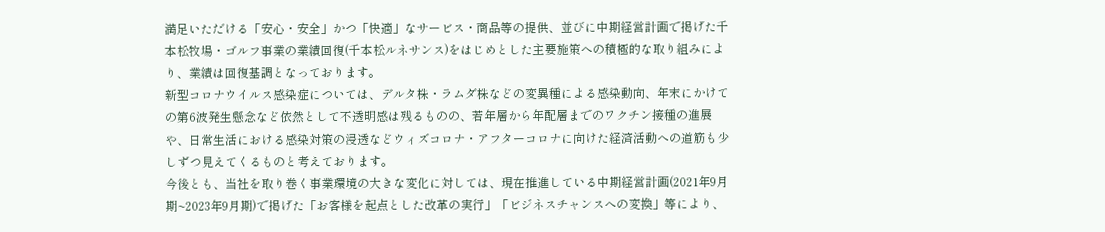満足いただける「安心・安全」かつ「快適」なサービス・商品等の提供、並びに中期経営計画で掲げた千本松牧場・ゴルフ事業の業績回復(千本松ルネサンス)をはじめとした主要施策への積極的な取り組みにより、業績は回復基調となっております。
新型コロナウイルス感染症については、デルタ株・ラムダ株などの変異種による感染動向、年末にかけての第6波発生懸念など依然として不透明感は残るものの、若年層から年配層までのワクチン接種の進展や、日常生活における感染対策の浸透などウィズコロナ・アフターコロナに向けた経済活動への道筋も少しずつ見えてくるものと考えております。
今後とも、当社を取り巻く事業環境の大きな変化に対しては、現在推進している中期経営計画(2021年9月期~2023年9月期)で掲げた「お客様を起点とした改革の実行」「ビジネスチャンスへの変換」等により、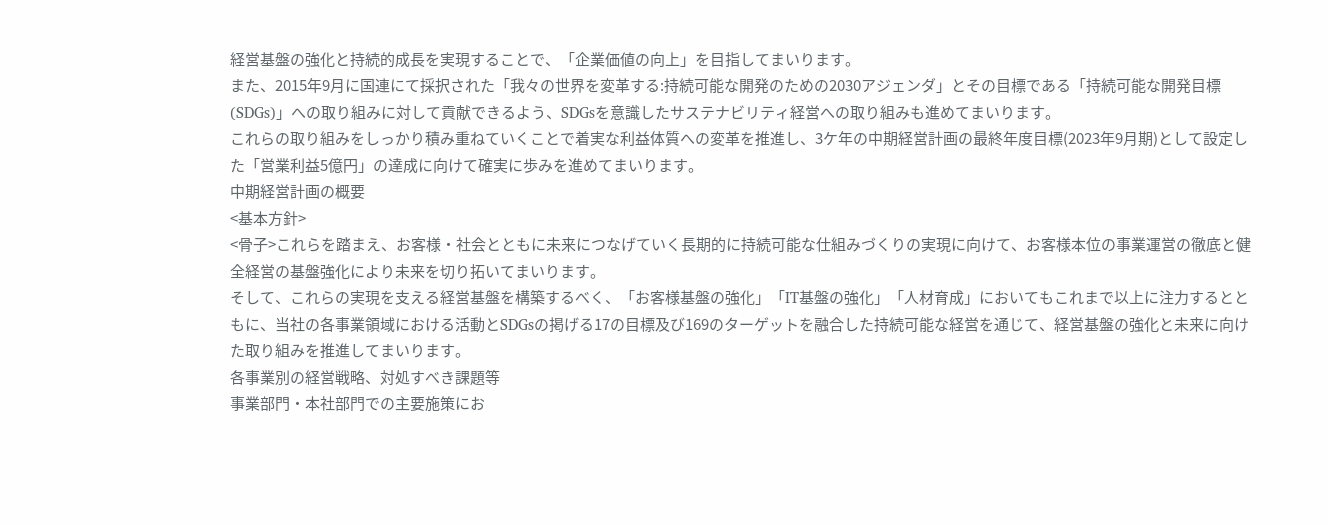経営基盤の強化と持続的成長を実現することで、「企業価値の向上」を目指してまいります。
また、2015年9月に国連にて採択された「我々の世界を変革する:持続可能な開発のための2030アジェンダ」とその目標である「持続可能な開発目標(SDGs)」への取り組みに対して貢献できるよう、SDGsを意識したサステナビリティ経営への取り組みも進めてまいります。
これらの取り組みをしっかり積み重ねていくことで着実な利益体質への変革を推進し、3ケ年の中期経営計画の最終年度目標(2023年9月期)として設定した「営業利益5億円」の達成に向けて確実に歩みを進めてまいります。
中期経営計画の概要
<基本方針>
<骨子>これらを踏まえ、お客様・社会とともに未来につなげていく長期的に持続可能な仕組みづくりの実現に向けて、お客様本位の事業運営の徹底と健全経営の基盤強化により未来を切り拓いてまいります。
そして、これらの実現を支える経営基盤を構築するべく、「お客様基盤の強化」「IT基盤の強化」「人材育成」においてもこれまで以上に注力するとともに、当社の各事業領域における活動とSDGsの掲げる17の目標及び169のターゲットを融合した持続可能な経営を通じて、経営基盤の強化と未来に向けた取り組みを推進してまいります。
各事業別の経営戦略、対処すべき課題等
事業部門・本社部門での主要施策にお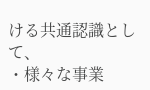ける共通認識として、
・様々な事業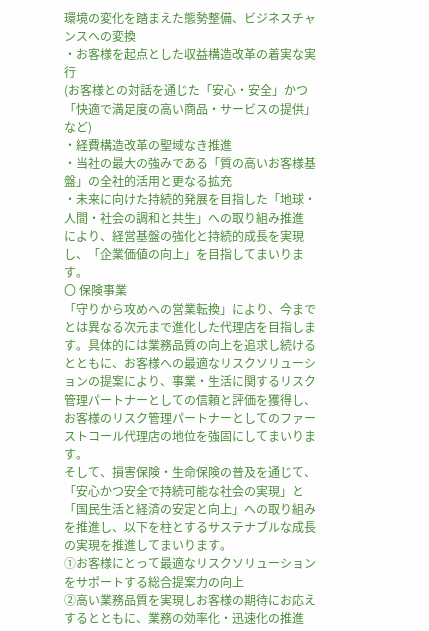環境の変化を踏まえた態勢整備、ビジネスチャンスへの変換
・お客様を起点とした収益構造改革の着実な実行
(お客様との対話を通じた「安心・安全」かつ「快適で満足度の高い商品・サービスの提供」など)
・経費構造改革の聖域なき推進
・当社の最大の強みである「質の高いお客様基盤」の全社的活用と更なる拡充
・未来に向けた持続的発展を目指した「地球・人間・社会の調和と共生」への取り組み推進
により、経営基盤の強化と持続的成長を実現し、「企業価値の向上」を目指してまいります。
〇 保険事業
「守りから攻めへの営業転換」により、今までとは異なる次元まで進化した代理店を目指します。具体的には業務品質の向上を追求し続けるとともに、お客様への最適なリスクソリューションの提案により、事業・生活に関するリスク管理パートナーとしての信頼と評価を獲得し、お客様のリスク管理パートナーとしてのファーストコール代理店の地位を強固にしてまいります。
そして、損害保険・生命保険の普及を通じて、「安心かつ安全で持続可能な社会の実現」と「国民生活と経済の安定と向上」への取り組みを推進し、以下を柱とするサステナブルな成長の実現を推進してまいります。
①お客様にとって最適なリスクソリューションをサポートする総合提案力の向上
②高い業務品質を実現しお客様の期待にお応えするとともに、業務の効率化・迅速化の推進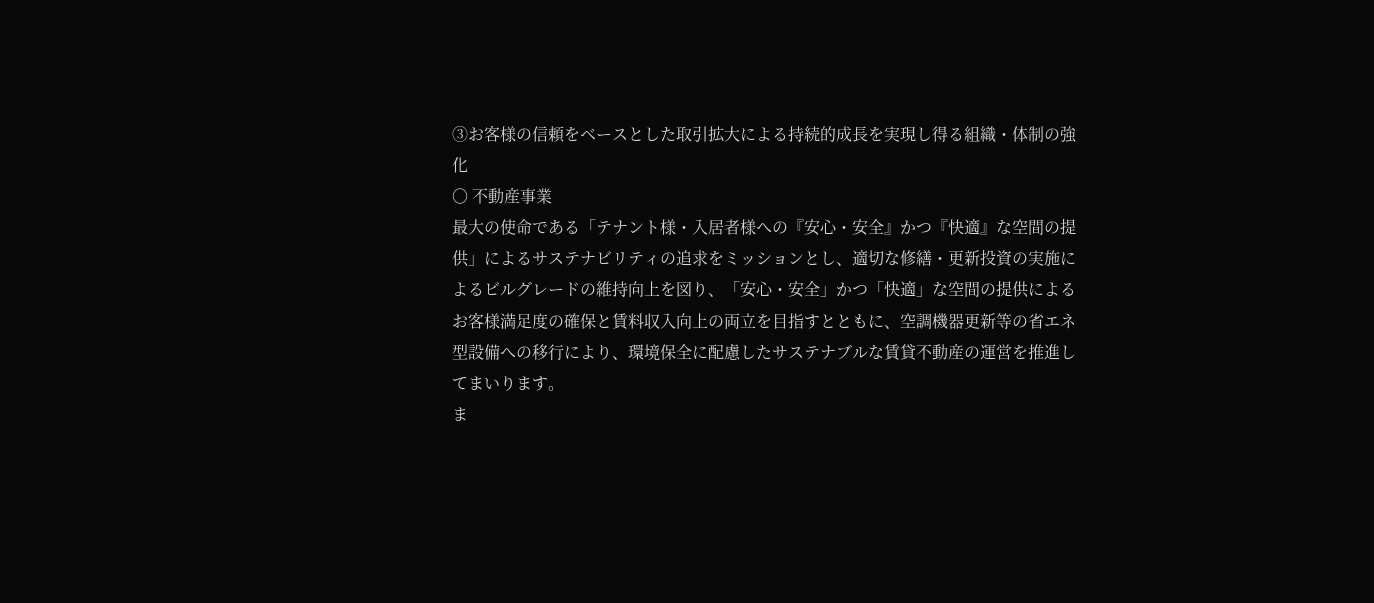③お客様の信頼をベースとした取引拡大による持続的成長を実現し得る組織・体制の強化
〇 不動産事業
最大の使命である「テナント様・入居者様への『安心・安全』かつ『快適』な空間の提供」によるサステナビリティの追求をミッションとし、適切な修繕・更新投資の実施によるビルグレードの維持向上を図り、「安心・安全」かつ「快適」な空間の提供によるお客様満足度の確保と賃料収入向上の両立を目指すとともに、空調機器更新等の省エネ型設備への移行により、環境保全に配慮したサステナブルな賃貸不動産の運営を推進してまいります。
ま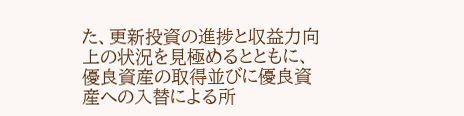た、更新投資の進捗と収益力向上の状況を見極めるとともに、優良資産の取得並びに優良資産への入替による所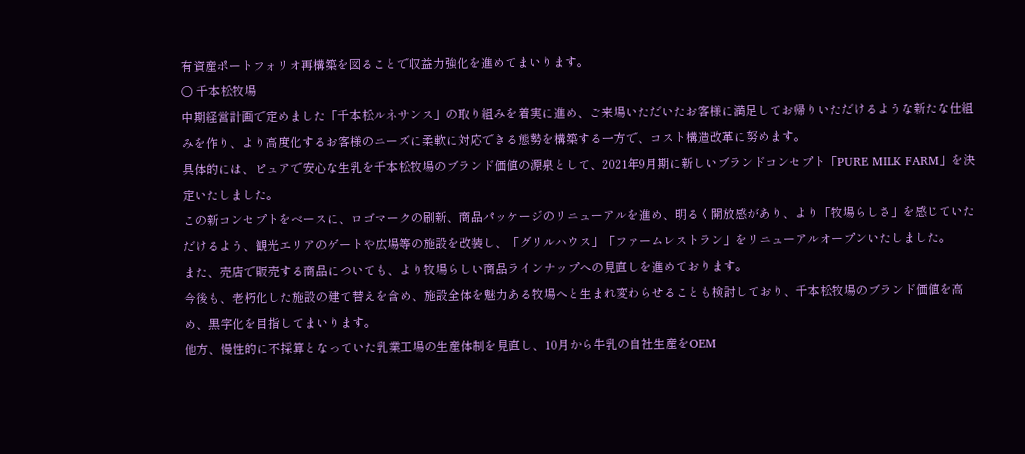有資産ポートフォリオ再構築を図ることで収益力強化を進めてまいります。
〇 千本松牧場
中期経営計画で定めました「千本松ルネサンス」の取り組みを着実に進め、ご来場いただいたお客様に満足してお帰りいただけるような新たな仕組みを作り、より高度化するお客様のニーズに柔軟に対応できる態勢を構築する一方で、コスト構造改革に努めます。
具体的には、ピュアで安心な生乳を千本松牧場のブランド価値の源泉として、2021年9月期に新しいブランドコンセプト「PURE MILK FARM」を決定いたしました。
この新コンセプトをベースに、ロゴマークの刷新、商品パッケージのリニューアルを進め、明るく開放感があり、より「牧場らしさ」を感じていただけるよう、観光エリアのゲートや広場等の施設を改装し、「グリルハウス」「ファームレストラン」をリニューアルオープンいたしました。
また、売店で販売する商品についても、より牧場らしい商品ラインナップへの見直しを進めております。
今後も、老朽化した施設の建て替えを含め、施設全体を魅力ある牧場へと生まれ変わらせることも検討しており、千本松牧場のブランド価値を高め、黒字化を目指してまいります。
他方、慢性的に不採算となっていた乳業工場の生産体制を見直し、10月から牛乳の自社生産をOEM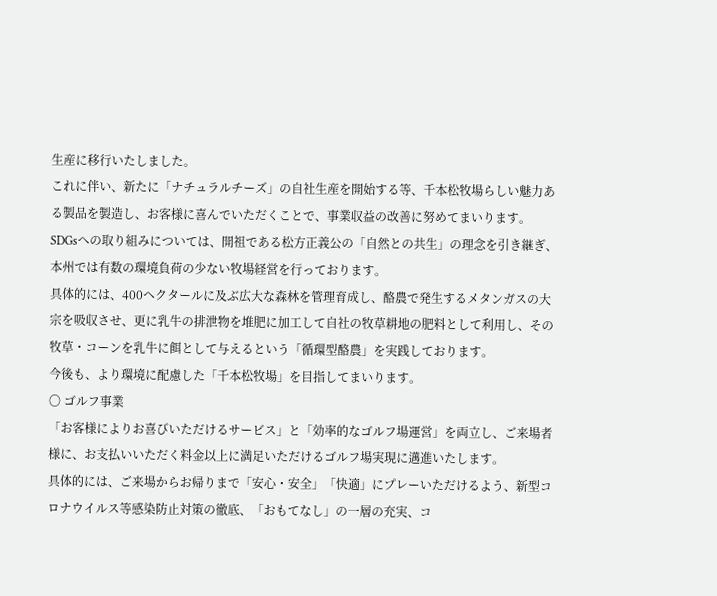生産に移行いたしました。
これに伴い、新たに「ナチュラルチーズ」の自社生産を開始する等、千本松牧場らしい魅力ある製品を製造し、お客様に喜んでいただくことで、事業収益の改善に努めてまいります。
SDGsへの取り組みについては、開祖である松方正義公の「自然との共生」の理念を引き継ぎ、本州では有数の環境負荷の少ない牧場経営を行っております。
具体的には、400ヘクタールに及ぶ広大な森林を管理育成し、酪農で発生するメタンガスの大宗を吸収させ、更に乳牛の排泄物を堆肥に加工して自社の牧草耕地の肥料として利用し、その牧草・コーンを乳牛に餌として与えるという「循環型酪農」を実践しております。
今後も、より環境に配慮した「千本松牧場」を目指してまいります。
〇 ゴルフ事業
「お客様によりお喜びいただけるサービス」と「効率的なゴルフ場運営」を両立し、ご来場者様に、お支払いいただく料金以上に満足いただけるゴルフ場実現に邁進いたします。
具体的には、ご来場からお帰りまで「安心・安全」「快適」にプレーいただけるよう、新型コロナウイルス等感染防止対策の徹底、「おもてなし」の一層の充実、コ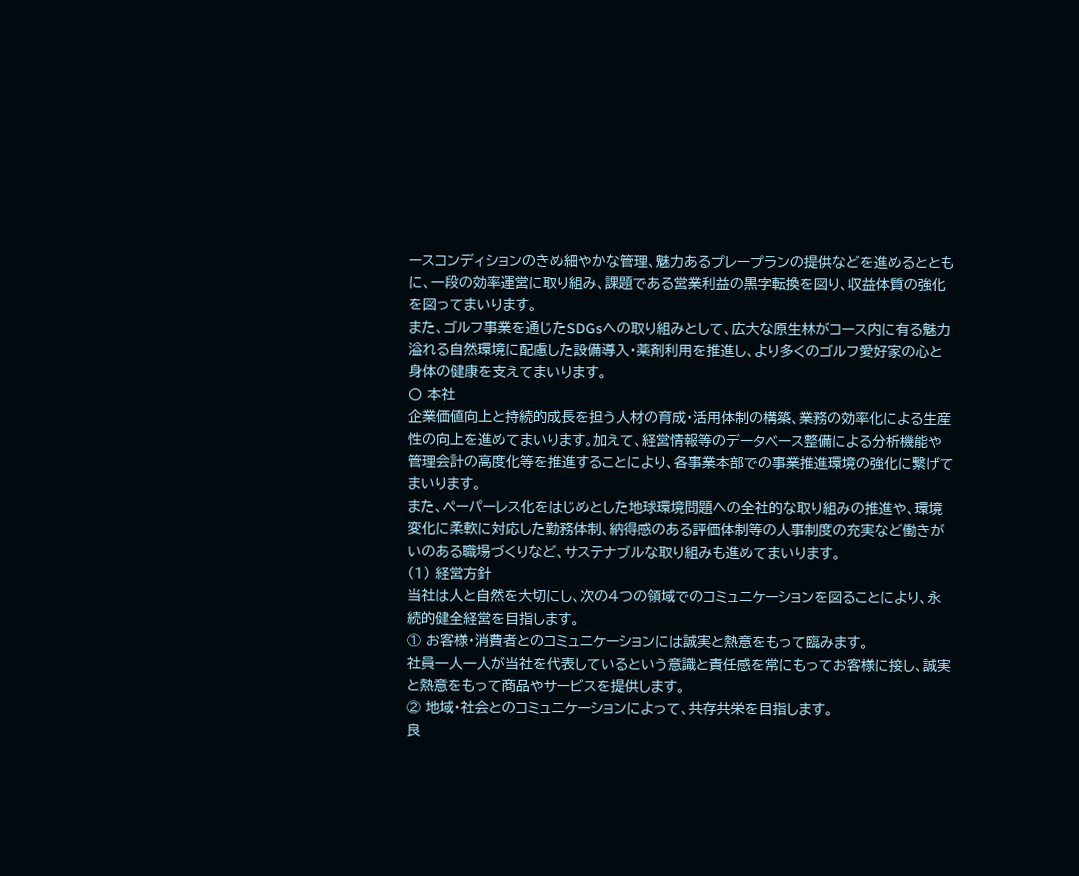ースコンディションのきめ細やかな管理、魅力あるプレープランの提供などを進めるとともに、一段の効率運営に取り組み、課題である営業利益の黒字転換を図り、収益体質の強化を図ってまいります。
また、ゴルフ事業を通じたSDGsへの取り組みとして、広大な原生林がコース内に有る魅力溢れる自然環境に配慮した設備導入・薬剤利用を推進し、より多くのゴルフ愛好家の心と身体の健康を支えてまいります。
〇 本社
企業価値向上と持続的成長を担う人材の育成・活用体制の構築、業務の効率化による生産性の向上を進めてまいります。加えて、経営情報等のデータベース整備による分析機能や管理会計の高度化等を推進することにより、各事業本部での事業推進環境の強化に繋げてまいります。
また、ペーパーレス化をはじめとした地球環境問題への全社的な取り組みの推進や、環境変化に柔軟に対応した勤務体制、納得感のある評価体制等の人事制度の充実など働きがいのある職場づくりなど、サステナブルな取り組みも進めてまいります。
(1) 経営方針
当社は人と自然を大切にし、次の4つの領域でのコミュニケーションを図ることにより、永続的健全経営を目指します。
① お客様・消費者とのコミュニケーションには誠実と熱意をもって臨みます。
社員一人一人が当社を代表しているという意識と責任感を常にもってお客様に接し、誠実と熱意をもって商品やサービスを提供します。
② 地域・社会とのコミュニケーションによって、共存共栄を目指します。
良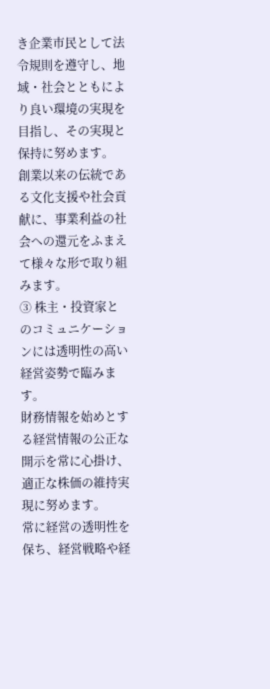き企業市民として法令規則を遵守し、地域・社会とともにより良い環境の実現を目指し、その実現と保持に努めます。
創業以来の伝統である文化支援や社会貢献に、事業利益の社会への還元をふまえて様々な形で取り組みます。
③ 株主・投資家とのコミュニケーションには透明性の高い経営姿勢で臨みます。
財務情報を始めとする経営情報の公正な開示を常に心掛け、適正な株価の維持実現に努めます。
常に経営の透明性を保ち、経営戦略や経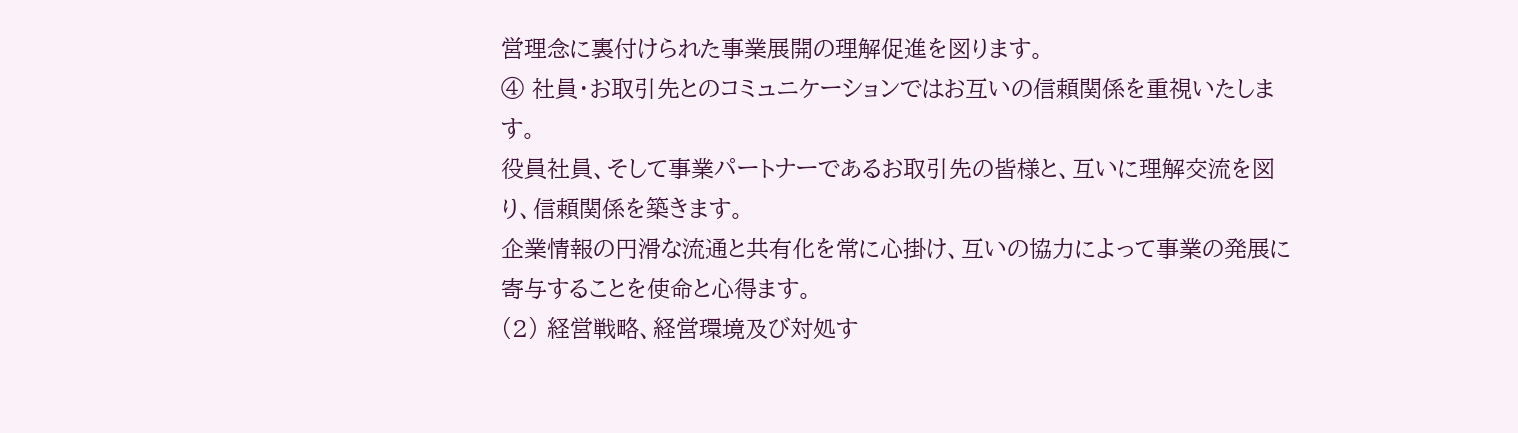営理念に裏付けられた事業展開の理解促進を図ります。
④ 社員・お取引先とのコミュニケーションではお互いの信頼関係を重視いたします。
役員社員、そして事業パートナーであるお取引先の皆様と、互いに理解交流を図り、信頼関係を築きます。
企業情報の円滑な流通と共有化を常に心掛け、互いの協力によって事業の発展に寄与することを使命と心得ます。
(2) 経営戦略、経営環境及び対処す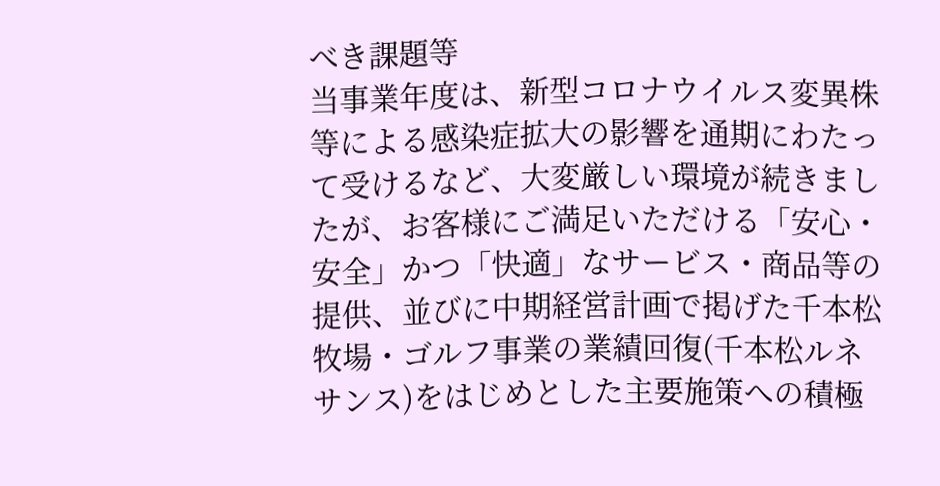べき課題等
当事業年度は、新型コロナウイルス変異株等による感染症拡大の影響を通期にわたって受けるなど、大変厳しい環境が続きましたが、お客様にご満足いただける「安心・安全」かつ「快適」なサービス・商品等の提供、並びに中期経営計画で掲げた千本松牧場・ゴルフ事業の業績回復(千本松ルネサンス)をはじめとした主要施策への積極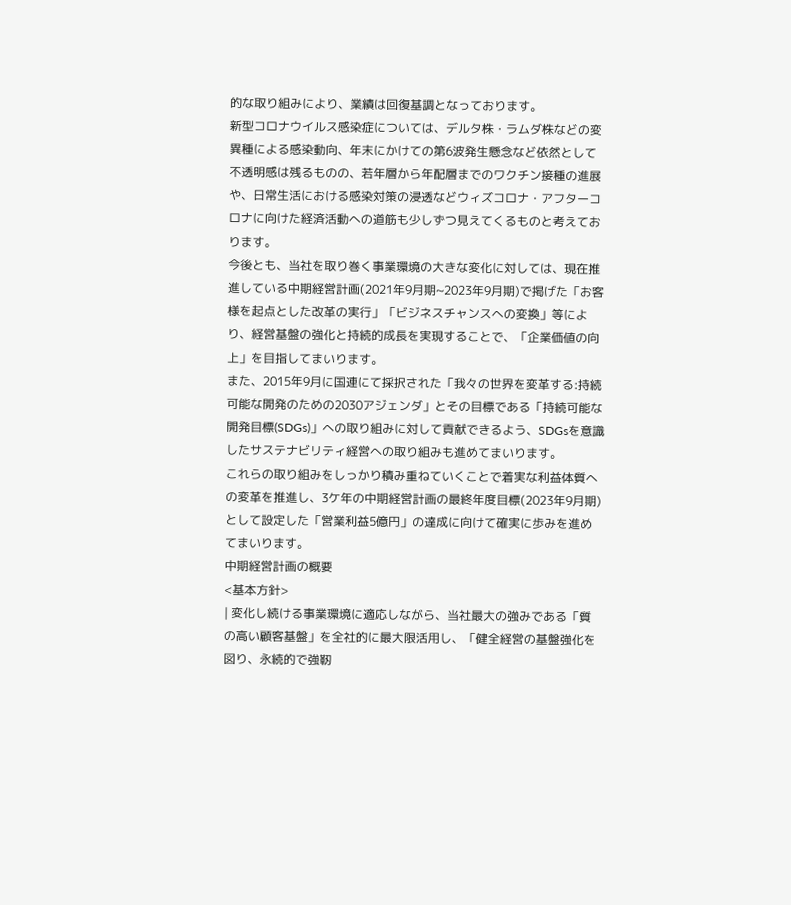的な取り組みにより、業績は回復基調となっております。
新型コロナウイルス感染症については、デルタ株・ラムダ株などの変異種による感染動向、年末にかけての第6波発生懸念など依然として不透明感は残るものの、若年層から年配層までのワクチン接種の進展や、日常生活における感染対策の浸透などウィズコロナ・アフターコロナに向けた経済活動への道筋も少しずつ見えてくるものと考えております。
今後とも、当社を取り巻く事業環境の大きな変化に対しては、現在推進している中期経営計画(2021年9月期~2023年9月期)で掲げた「お客様を起点とした改革の実行」「ビジネスチャンスへの変換」等により、経営基盤の強化と持続的成長を実現することで、「企業価値の向上」を目指してまいります。
また、2015年9月に国連にて採択された「我々の世界を変革する:持続可能な開発のための2030アジェンダ」とその目標である「持続可能な開発目標(SDGs)」への取り組みに対して貢献できるよう、SDGsを意識したサステナビリティ経営への取り組みも進めてまいります。
これらの取り組みをしっかり積み重ねていくことで着実な利益体質への変革を推進し、3ケ年の中期経営計画の最終年度目標(2023年9月期)として設定した「営業利益5億円」の達成に向けて確実に歩みを進めてまいります。
中期経営計画の概要
<基本方針>
| 変化し続ける事業環境に適応しながら、当社最大の強みである「質の高い顧客基盤」を全社的に最大限活用し、「健全経営の基盤強化を図り、永続的で強靭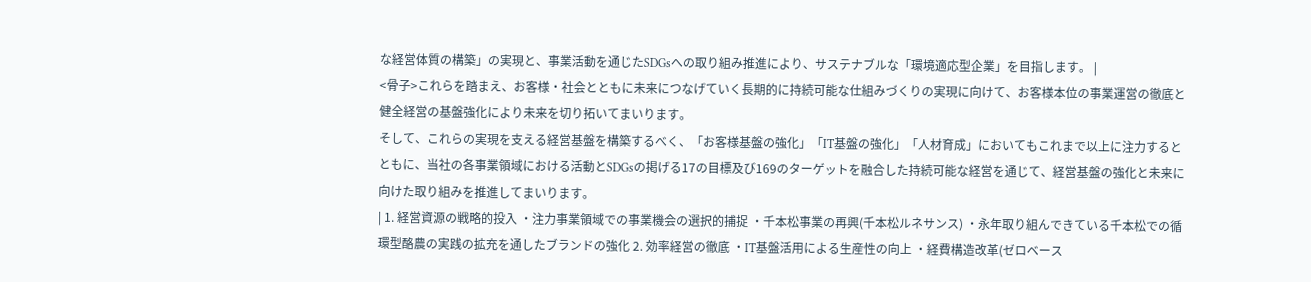な経営体質の構築」の実現と、事業活動を通じたSDGsへの取り組み推進により、サステナブルな「環境適応型企業」を目指します。 |
<骨子>これらを踏まえ、お客様・社会とともに未来につなげていく長期的に持続可能な仕組みづくりの実現に向けて、お客様本位の事業運営の徹底と健全経営の基盤強化により未来を切り拓いてまいります。
そして、これらの実現を支える経営基盤を構築するべく、「お客様基盤の強化」「IT基盤の強化」「人材育成」においてもこれまで以上に注力するとともに、当社の各事業領域における活動とSDGsの掲げる17の目標及び169のターゲットを融合した持続可能な経営を通じて、経営基盤の強化と未来に向けた取り組みを推進してまいります。
| 1. 経営資源の戦略的投入 ・注力事業領域での事業機会の選択的捕捉 ・千本松事業の再興(千本松ルネサンス) ・永年取り組んできている千本松での循環型酪農の実践の拡充を通したブランドの強化 2. 効率経営の徹底 ・IT基盤活用による生産性の向上 ・経費構造改革(ゼロベース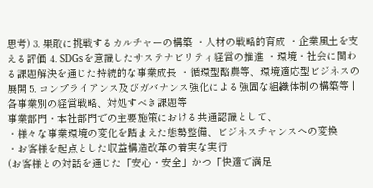思考) 3. 果敢に挑戦するカルチャーの構築 ・人材の戦略的育成 ・企業風土を支える評価 4. SDGsを意識したサステナビリティ経営の推進 ・環境・社会に関わる課題解決を通じた持続的な事業成長 ・循環型酪農等、環境適応型ビジネスの展開 5. コンプライアンス及びガバナンス強化による強固な組織体制の構築等 |
各事業別の経営戦略、対処すべき課題等
事業部門・本社部門での主要施策における共通認識として、
・様々な事業環境の変化を踏まえた態勢整備、ビジネスチャンスへの変換
・お客様を起点とした収益構造改革の着実な実行
(お客様との対話を通じた「安心・安全」かつ「快適で満足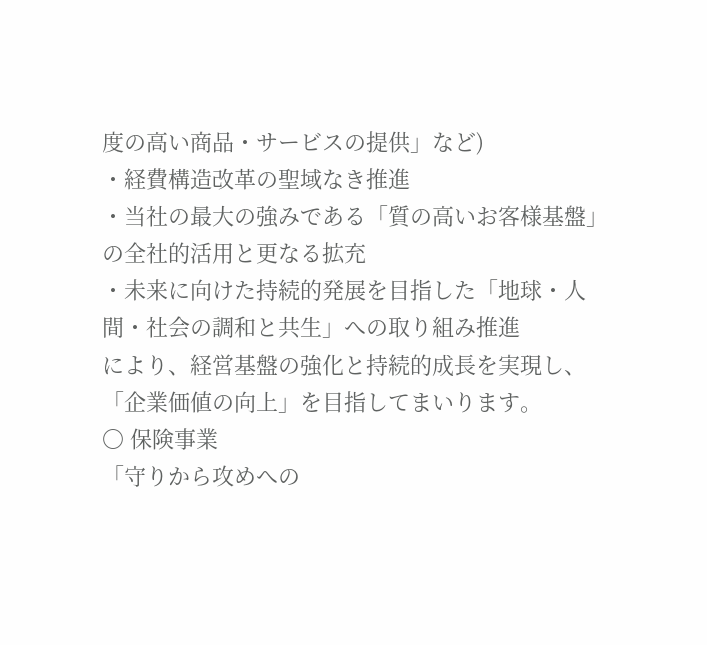度の高い商品・サービスの提供」など)
・経費構造改革の聖域なき推進
・当社の最大の強みである「質の高いお客様基盤」の全社的活用と更なる拡充
・未来に向けた持続的発展を目指した「地球・人間・社会の調和と共生」への取り組み推進
により、経営基盤の強化と持続的成長を実現し、「企業価値の向上」を目指してまいります。
〇 保険事業
「守りから攻めへの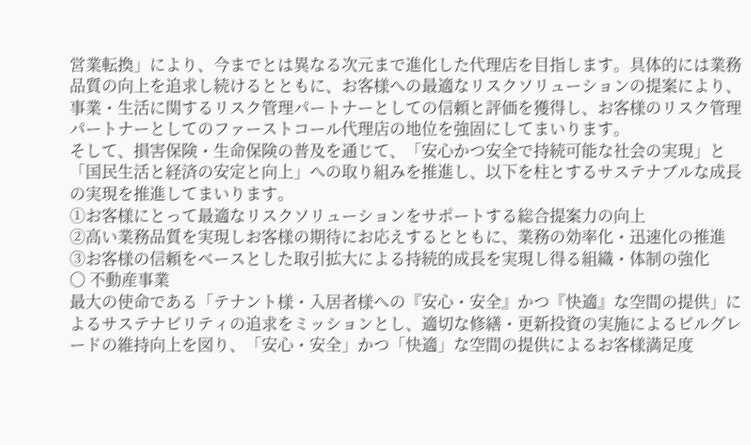営業転換」により、今までとは異なる次元まで進化した代理店を目指します。具体的には業務品質の向上を追求し続けるとともに、お客様への最適なリスクソリューションの提案により、事業・生活に関するリスク管理パートナーとしての信頼と評価を獲得し、お客様のリスク管理パートナーとしてのファーストコール代理店の地位を強固にしてまいります。
そして、損害保険・生命保険の普及を通じて、「安心かつ安全で持続可能な社会の実現」と「国民生活と経済の安定と向上」への取り組みを推進し、以下を柱とするサステナブルな成長の実現を推進してまいります。
①お客様にとって最適なリスクソリューションをサポートする総合提案力の向上
②高い業務品質を実現しお客様の期待にお応えするとともに、業務の効率化・迅速化の推進
③お客様の信頼をベースとした取引拡大による持続的成長を実現し得る組織・体制の強化
〇 不動産事業
最大の使命である「テナント様・入居者様への『安心・安全』かつ『快適』な空間の提供」によるサステナビリティの追求をミッションとし、適切な修繕・更新投資の実施によるビルグレードの維持向上を図り、「安心・安全」かつ「快適」な空間の提供によるお客様満足度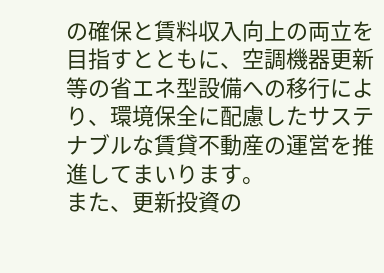の確保と賃料収入向上の両立を目指すとともに、空調機器更新等の省エネ型設備への移行により、環境保全に配慮したサステナブルな賃貸不動産の運営を推進してまいります。
また、更新投資の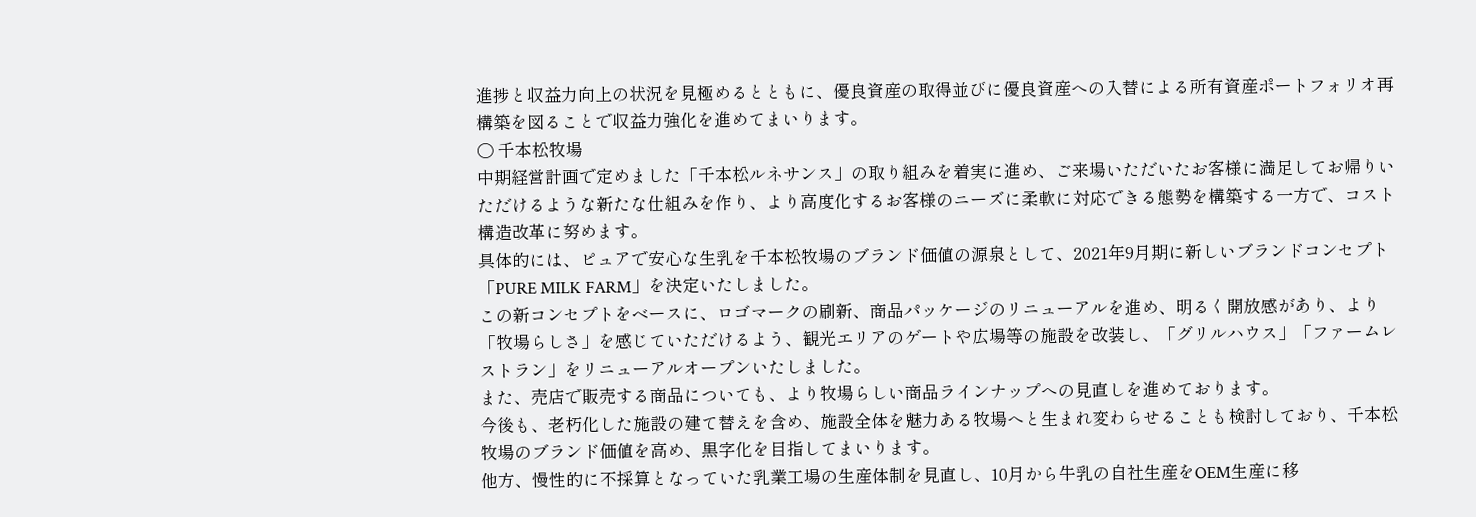進捗と収益力向上の状況を見極めるとともに、優良資産の取得並びに優良資産への入替による所有資産ポートフォリオ再構築を図ることで収益力強化を進めてまいります。
〇 千本松牧場
中期経営計画で定めました「千本松ルネサンス」の取り組みを着実に進め、ご来場いただいたお客様に満足してお帰りいただけるような新たな仕組みを作り、より高度化するお客様のニーズに柔軟に対応できる態勢を構築する一方で、コスト構造改革に努めます。
具体的には、ピュアで安心な生乳を千本松牧場のブランド価値の源泉として、2021年9月期に新しいブランドコンセプト「PURE MILK FARM」を決定いたしました。
この新コンセプトをベースに、ロゴマークの刷新、商品パッケージのリニューアルを進め、明るく開放感があり、より「牧場らしさ」を感じていただけるよう、観光エリアのゲートや広場等の施設を改装し、「グリルハウス」「ファームレストラン」をリニューアルオープンいたしました。
また、売店で販売する商品についても、より牧場らしい商品ラインナップへの見直しを進めております。
今後も、老朽化した施設の建て替えを含め、施設全体を魅力ある牧場へと生まれ変わらせることも検討しており、千本松牧場のブランド価値を高め、黒字化を目指してまいります。
他方、慢性的に不採算となっていた乳業工場の生産体制を見直し、10月から牛乳の自社生産をOEM生産に移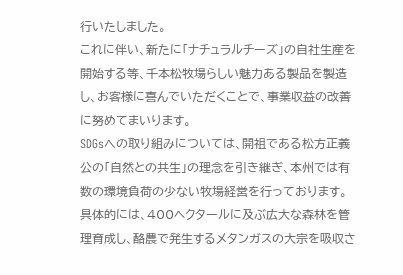行いたしました。
これに伴い、新たに「ナチュラルチーズ」の自社生産を開始する等、千本松牧場らしい魅力ある製品を製造し、お客様に喜んでいただくことで、事業収益の改善に努めてまいります。
SDGsへの取り組みについては、開祖である松方正義公の「自然との共生」の理念を引き継ぎ、本州では有数の環境負荷の少ない牧場経営を行っております。
具体的には、400ヘクタールに及ぶ広大な森林を管理育成し、酪農で発生するメタンガスの大宗を吸収さ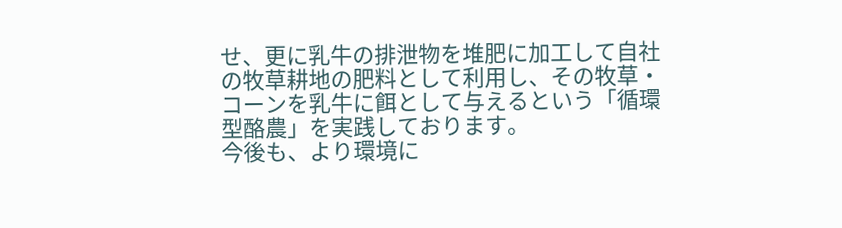せ、更に乳牛の排泄物を堆肥に加工して自社の牧草耕地の肥料として利用し、その牧草・コーンを乳牛に餌として与えるという「循環型酪農」を実践しております。
今後も、より環境に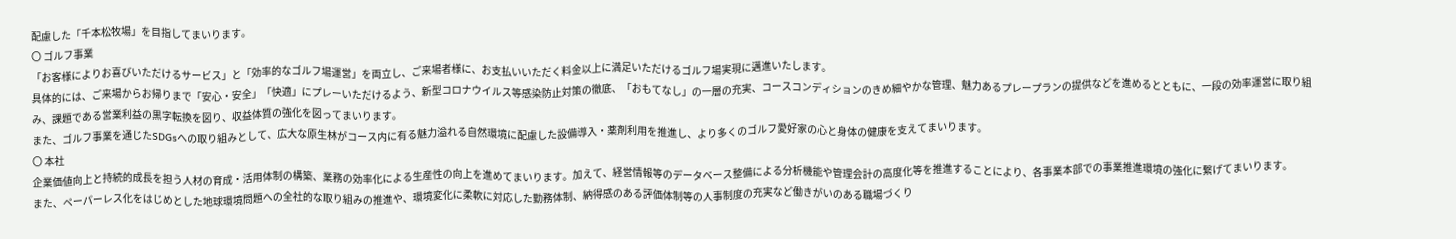配慮した「千本松牧場」を目指してまいります。
〇 ゴルフ事業
「お客様によりお喜びいただけるサービス」と「効率的なゴルフ場運営」を両立し、ご来場者様に、お支払いいただく料金以上に満足いただけるゴルフ場実現に邁進いたします。
具体的には、ご来場からお帰りまで「安心・安全」「快適」にプレーいただけるよう、新型コロナウイルス等感染防止対策の徹底、「おもてなし」の一層の充実、コースコンディションのきめ細やかな管理、魅力あるプレープランの提供などを進めるとともに、一段の効率運営に取り組み、課題である営業利益の黒字転換を図り、収益体質の強化を図ってまいります。
また、ゴルフ事業を通じたSDGsへの取り組みとして、広大な原生林がコース内に有る魅力溢れる自然環境に配慮した設備導入・薬剤利用を推進し、より多くのゴルフ愛好家の心と身体の健康を支えてまいります。
〇 本社
企業価値向上と持続的成長を担う人材の育成・活用体制の構築、業務の効率化による生産性の向上を進めてまいります。加えて、経営情報等のデータベース整備による分析機能や管理会計の高度化等を推進することにより、各事業本部での事業推進環境の強化に繋げてまいります。
また、ペーパーレス化をはじめとした地球環境問題への全社的な取り組みの推進や、環境変化に柔軟に対応した勤務体制、納得感のある評価体制等の人事制度の充実など働きがいのある職場づくり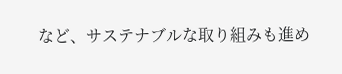など、サステナブルな取り組みも進め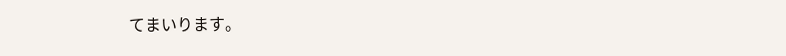てまいります。